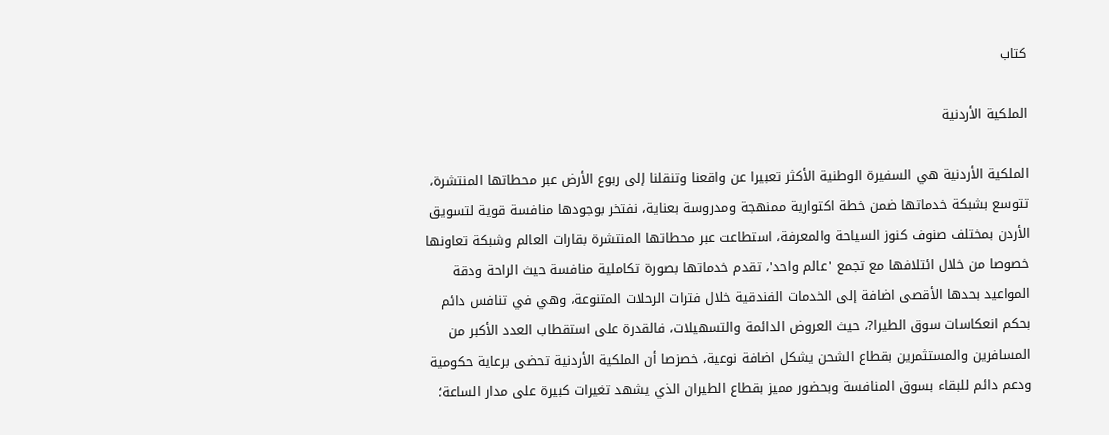كتاب

الملكية الأردنية

الملكية الأردنية هي السفيرة الوطنية الأكثر تعبيرا عن واقعنا وتنقلنا إلى ربوع الأرض عبر محطاتها المنتشرة، تتوسع بشبكة خدماتها ضمن خطة اكتوارية ممنهجة ومدروسة بعناية، نفتخر بوجودها منافسة قوية لتسويق الأردن بمختلف صنوف كنوز السياحة والمعرفة، استطاعت عبر محطاتها المنتشرة بقارات العالم وشبكة تعاونها خصوصا من خلال ائتلافها مع تجمع 'عالم واحد'، تقدم خدماتها بصورة تكاملية منافسة حيث الراحة ودقة المواعيد بحدها الأقصى اضافة إلى الخدمات الفندقية خلال فترات الرحلات المتنوعة، وهي في تنافس دائم بحكم انعكاسات سوق الطيرا?، حيث العروض الدائمة والتسهيلات، فالقدرة على استقطاب العدد الأكبر من المسافرين والمستثمرين بقطاع الشحن يشكل اضافة نوعية، خصزصا أن الملكية الأردنية تحضى برعاية حكومية ودعم دائم للبقاء بسوق المنافسة وبحضور مميز بقطاع الطيران الذي يشهد تغيرات كبيرة على مدار الساعة؛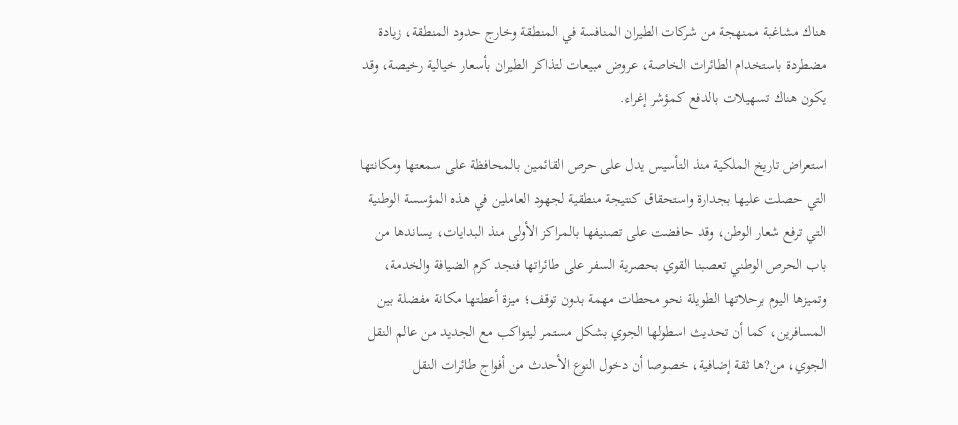هناك مشاغبة ممنهجة من شركات الطيران المنافسة في المنطقة وخارج حدود المنطقة، زيادة مضطردة باستخدام الطائرات الخاصة، عروض مبيعات لتذاكر الطيران بأسعار خيالية رخيصة، وقد يكون هناك تسهيلات بالدفع كمؤشر إغراء.

استعراض تاريخ الملكية منذ التأسيس يدل على حرص القائمين بالمحافظة على سمعتها ومكانتها التي حصلت عليها بجدارة واستحقاق كنتيجة منطقية لجهود العاملين في هذه المؤسسة الوطنية التي ترفع شعار الوطن، وقد حافضت على تصنيفها بالمراكز الأولى منذ البدايات، يساندها من باب الحرص الوطني تعصبنا القوي بحصرية السفر على طائراتها فنجد كرم الضيافة والخدمة، وتميزها اليوم برحلاتها الطويلة نحو محطات مهمة بدون توقف؛ ميزة أعطتها مكانة مفضلة بين المسافرين، كما أن تحديث اسطولها الجوي بشكل مستمر ليتواكب مع الجديد من عالم النقل الجوي، من?ها ثقة إضافية، خصوصا أن دخول النوع الأحدث من أفواج طائرات النقل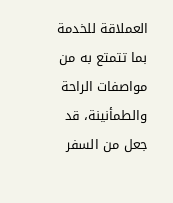العملاقة للخدمة بما تتمتع به من مواصفات الراحة والطمأنينة، قد جعل من السفر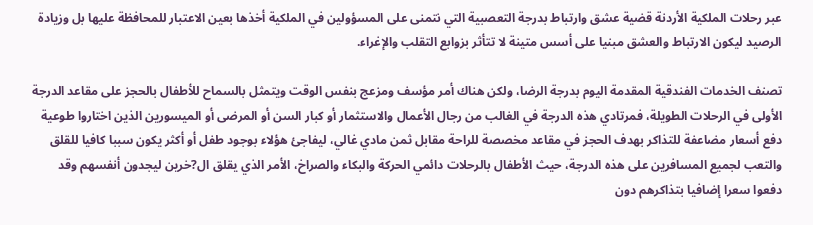عبر رحلات الملكية الأردنة قضية عشق وارتباط بدرجة التعصبية التي نتمنى على المسؤولين في الملكية أخذها بعين الاعتبار للمحافظة عليها بل وزيادة الرصيد ليكون الارتباط والعشق مبنيا على أسس متينة لا تتأثر بزوابع التقلب والإغراء.

تصنف الخدمات الفندقية المقدمة اليوم بدرجة الرضا، ولكن هناك أمر مؤسف ومزعج بنفس الوقت ويتمثل بالسماح للأطفال بالحجز على مقاعد الدرجة الأولى في الرحلات الطويلة، فمرتادي هذه الدرجة في الغالب من رجال الأعمال والاستثمار أو كبار السن أو المرضى أو الميسورين الذين اختاروا طوعية دفع أسعار مضاعفة للتذاكر بهدف الحجز في مقاعد مخصصة للراحة مقابل ثمن مادي غالي، ليفاجئ هؤلاء بوجود طفل أو أكثر يكون سببا كافيا للقلق والتعب لجميع المسافرين على هذه الدرجة، حيث الأطفال بالرحلات دائمي الحركة والبكاء والصراخ، الأمر الذي يقلق ال?خرين ليجدون أنفسهم وقد دفعوا سعرا إضافيا بتذاكرهم دون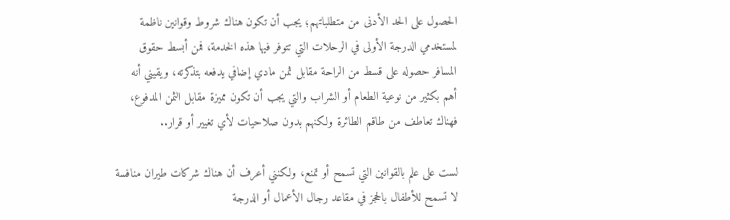الحصول على الحد الأدنى من متطلباتهم؛ يجب أن تكون هناك شروط وقوانين ناظمة لمستخدمي الدرجة الأولى في الرحلات التي تتوفر فيها هذه الخدمة، فمن أبسط حقوق المسافر حصوله على قسط من الراحة مقابل ثمن مادي إضافي يدفعه بتذكرته، ويقيني أنه أهم بكثير من نوعية الطعام أو الشراب والتي يجب أن تكون مميزة مقابل الثمن المدفوع، فهناك تعاطف من طاقم الطائرة ولكنهم بدون صلاحيات لأي تغيير أو قرار..

لست على علم بالقوانين التي تسمح أو تمنع، ولكنني أعرف أن هناك شركات طيران منافسة لا تسمح للأطفال بالحجز في مقاعد رجال الأعمال أو الدرجة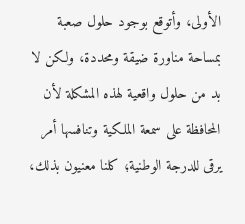الأولى، وأتوقع بوجود حلول صعبة بمساحة مناورة ضيقة ومحددة، ولكن لا بد من حلول واقعية لهذه المشكلة لأن المحافظة على سمعة الملكية وتنافسها أمر يرقى للدرجة الوطنية؛ كلنا معنيون بذلك،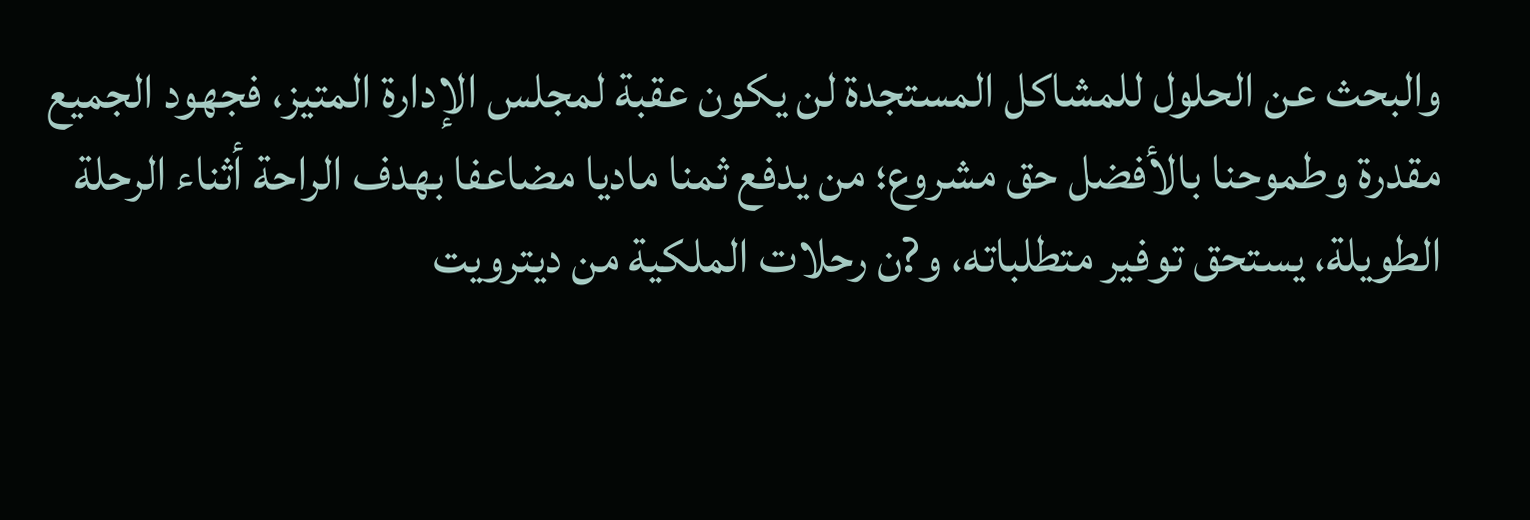والبحث عن الحلول للمشاكل المستجدة لن يكون عقبة لمجلس الإدارة المتيز، فجهود الجميع مقدرة وطموحنا بالأفضل حق مشروع؛ من يدفع ثمنا ماديا مضاعفا بهدف الراحة أثناء الرحلة الطويلة، يستحق توفير متطلباته، و?ن رحلات الملكية من ديترويت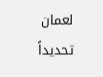لعمان تحديداً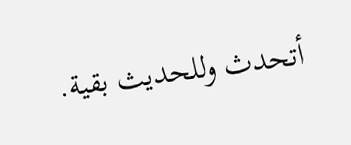أتحدث وللحديث بقية.